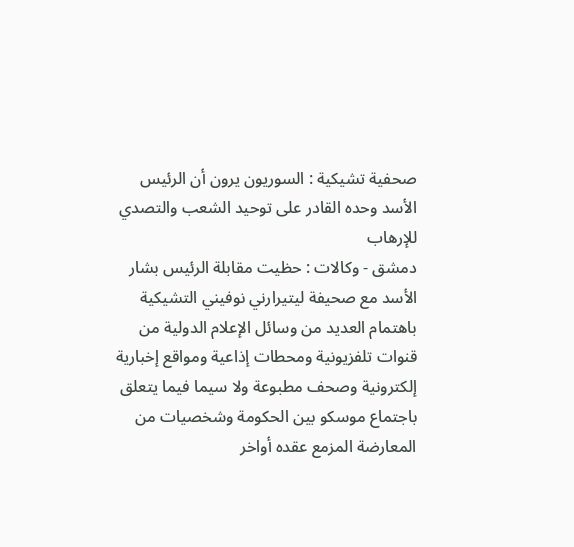صحفية تشيكية : السوريون يرون أن الرئيس الأسد وحده القادر على توحيد الشعب والتصدي للإرهاب
دمشق - وكالات : حظيت مقابلة الرئيس بشار الأسد مع صحيفة ليتيرارني نوفيني التشيكية باهتمام العديد من وسائل الإعلام الدولية من قنوات تلفزيونية ومحطات إذاعية ومواقع إخبارية إلكترونية وصحف مطبوعة ولا سيما فيما يتعلق باجتماع موسكو بين الحكومة وشخصيات من المعارضة المزمع عقده أواخر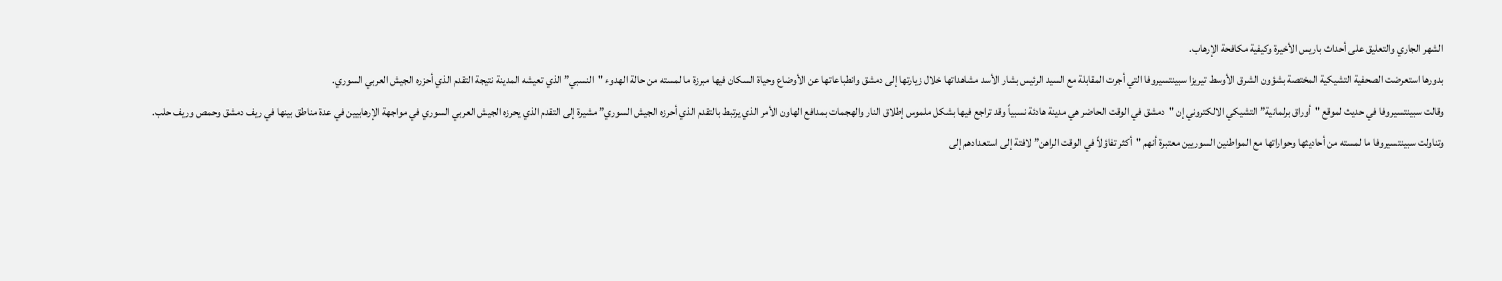الشهر الجاري والتعليق على أحداث باريس الأخيرة وكيفية مكافحة الإرهاب.
بدورها استعرضت الصحفية التشيكية المختصة بشؤون الشرق الأوسط تيريزا سبينتسيروفا التي أجرت المقابلة مع السيد الرئيس بشار الأسد مشاهداتها خلال زيارتها إلى دمشق وانطباعاتها عن الأوضاع وحياة السكان فيها مبرزة ما لمسته من حالة الهدوء "النسبي” الذي تعيشه المدينة نتيجة التقدم الذي أحزره الجيش العربي السوري.
وقالت سبينتسيروفا في حديث لموقع "أوراق برلمانية” التشيكي الالكتروني إن "دمشق في الوقت الحاضر هي مدينة هادئة نسبياً وقد تراجع فيها بشكل ملموس إطلاق النار والهجمات بمدافع الهاون الأمر الذي يرتبط بالتقدم الذي أحرزه الجيش السوري” مشيرة إلى التقدم الذي يحرزه الجيش العربي السوري في مواجهة الإرهابيين في عدة مناطق بينها في ريف دمشق وحمص وريف حلب.
وتناولت سبينتسيروفا ما لمسته من أحاديثها وحواراتها مع المواطنين السوريين معتبرة أنهم "أكثر تفاؤلاً في الوقت الراهن” لافتة إلى استعدادهم إلى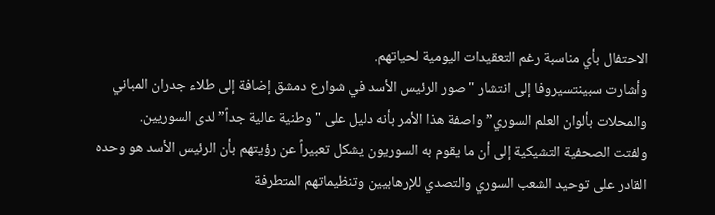الاحتفال بأي مناسبة رغم التعقيدات اليومية لحياتهم.
وأشارت سبينتسيروفا إلى انتشار "صور الرئيس الأسد في شوارع دمشق إضافة إلى طلاء جدران المباني والمحلات بألوان العلم السوري” واصفة هذا الأمر بأنه دليل على "وطنية عالية جداً” لدى السوريين.
ولفتت الصحفية التشيكية إلى أن ما يقوم به السوريون يشكل تعبيراً عن رؤيتهم بأن الرئيس الأسد هو وحده القادر على توحيد الشعب السوري والتصدي للإرهابيين وتنظيماتهم المتطرفة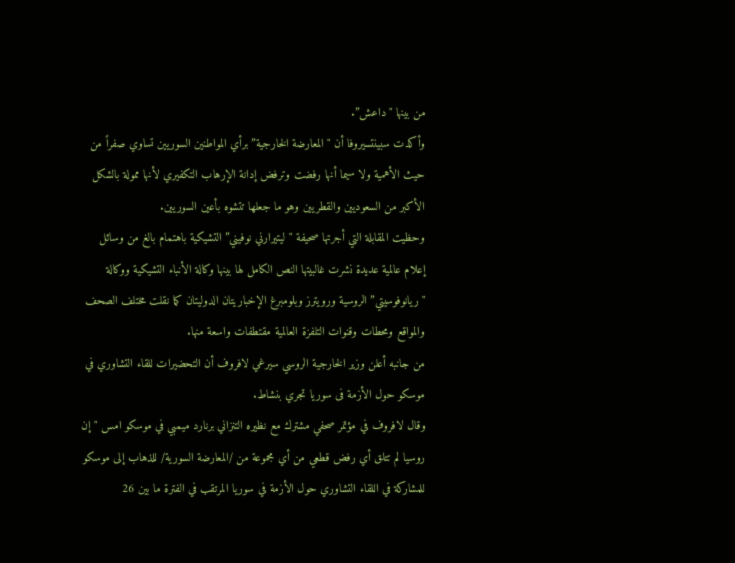من بينها "داعش”.
وأكدت سبينتسيروفا أن "المعارضة الخارجية” برأي المواطنين السوريين تساوي صفراً من حيث الأهمية ولا سيما أنها رفضت وترفض إدانة الإرهاب التكفيري لأنها ممولة بالشكل الأكبر من السعوديين والقطريين وهو ما جعلها تتشوه بأعين السوريين.
وحظيت المقابلة التي أجرتها صحيفة "ليتيرارني نوفيني” التشيكية باهتمام بالغ من وسائل إعلام عالمية عديدة نشرت غالبيتها النص الكامل لها بينها وكالة الأنباء التشيكية ووكالة "ريانوفوسيتي” الروسية ورويترز وبلومبرغ الإخباريتان الدوليتان كما نقلت مختلف الصحف والمواقع ومحطات وقنوات التلفزة العالمية مقتطفات واسعة منها.
من جانبه أعلن وزير الخارجية الروسي سيرغي لافروف أن التحضيرات للقاء التشاوري في موسكو حول الأزمة فى سوريا تجري بنشاط.
وقال لافروف في مؤتمر صحفي مشترك مع نظيره التنزاني برنارد ميمبي في موسكو امس "إن روسيا لم تتلق أي رفض قطعي من أي مجموعة من /المعارضة السورية/ للذهاب إلى موسكو للمشاركة في اللقاء التشاوري حول الأزمة في سوريا المرتقب في الفترة ما بين 26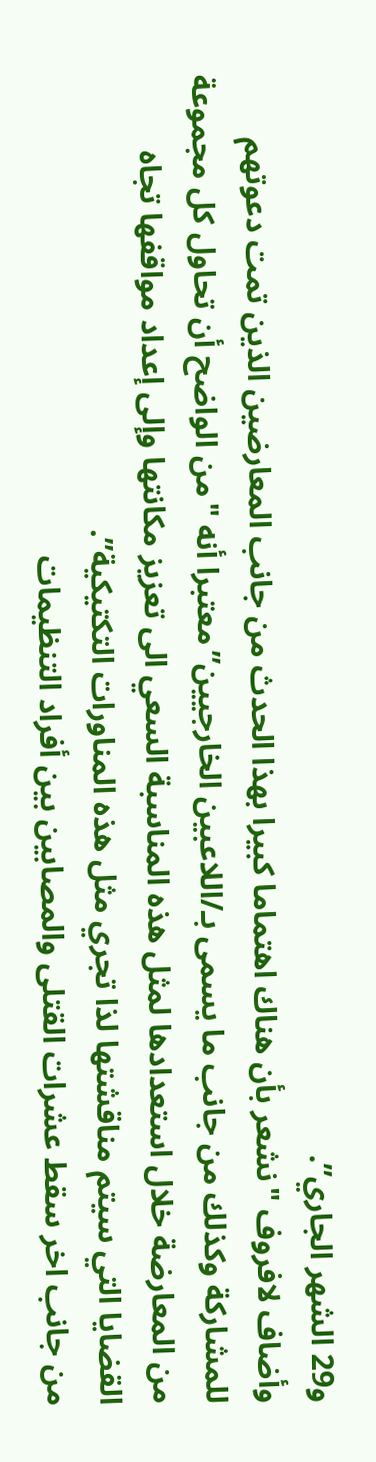و29 الشهر الجاري”.
وأضاف لافروف "نشعر بأن هناك اهتماما كبيرا بهذا الحدث من جانب المعارضين الذين تمت دعوتهم للمشاركة وكذلك من جانب ما يسمى بـ/اللاعبين الخارجيين”معتبرا أنه "من الواضح أن تحاول كل مجموعة من المعارضة خلال استعدادها لمثل هذه المناسبة السعي الى تعزيز مكانتها وإلى إعداد مواقفها تجاه القضايا التي سيتم مناقشتها لذا تجري مثل هذه المناورات التكتيكية”.
من جانب اخر سقط عشرات القتلى والمصابين بين أفراد التنظيمات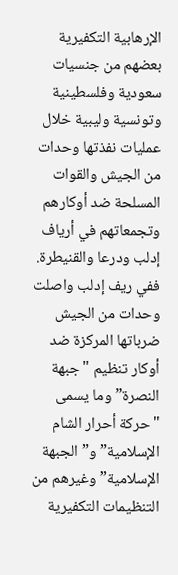الإرهابية التكفيرية بعضهم من جنسيات سعودية وفلسطينية وتونسية وليبية خلال عمليات نفذتها وحدات من الجيش والقوات المسلحة ضد أوكارهم وتجمعاتهم في أرياف إدلب ودرعا والقنيطرة.
ففي ريف إدلب واصلت وحدات من الجيش ضرباتها المركزة ضد أوكار تنظيم "جبهة النصرة” وما يسمى "حركة أحرار الشام الإسلامية” و”الجبهة الإسلامية” وغيرهم من التنظيمات التكفيرية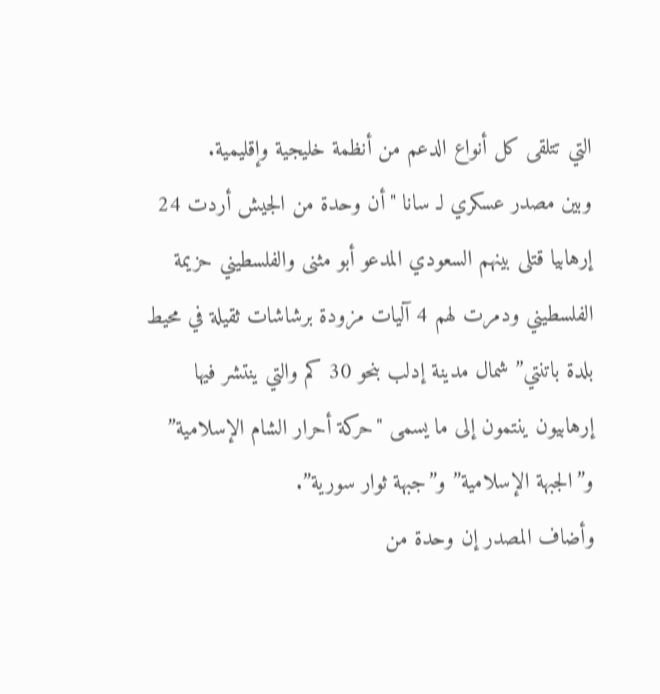التي تتلقى كل أنواع الدعم من أنظمة خليجية وإقليمية.
وبين مصدر عسكري لـ سانا "أن وحدة من الجيش أردت 24 إرهابيا قتلى بينهم السعودي المدعو أبو مثنى والفلسطيني حزيمة الفلسطيني ودمرت لهم 4 آليات مزودة برشاشات ثقيلة في محيط بلدة باتنتي” شمال مدينة إدلب بنحو 30 كم والتي ينتشر فيها إرهابيون ينتمون إلى ما يسمى "حركة أحرار الشام الإسلامية” و”الجبهة الإسلامية” و”جبهة ثوار سورية”.
وأضاف المصدر إن وحدة من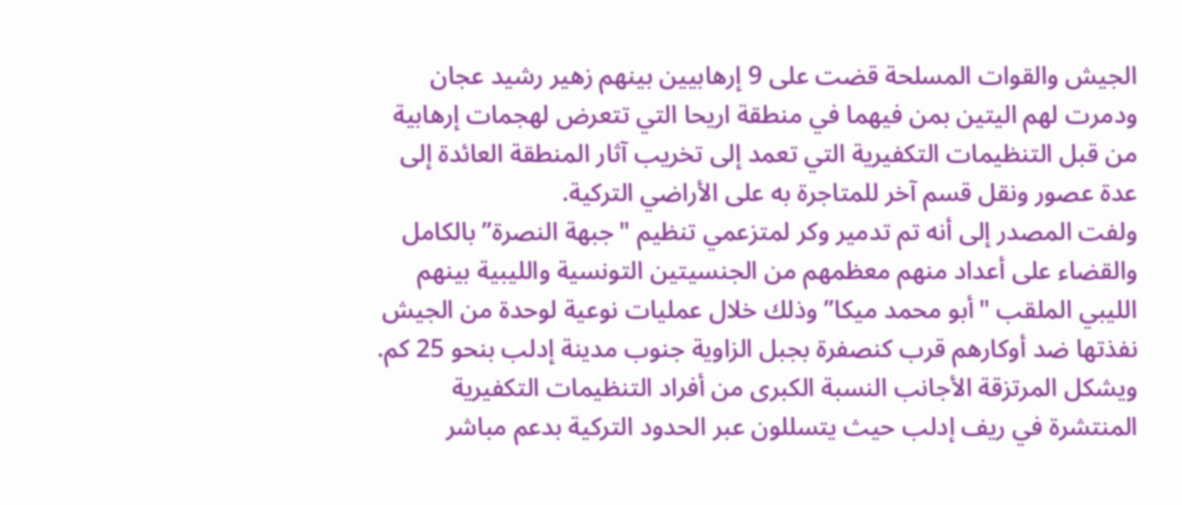الجيش والقوات المسلحة قضت على 9 إرهابيين بينهم زهير رشيد عجان ودمرت لهم اليتين بمن فيهما في منطقة اريحا التي تتعرض لهجمات إرهابية من قبل التنظيمات التكفيرية التي تعمد إلى تخريب آثار المنطقة العائدة إلى عدة عصور ونقل قسم آخر للمتاجرة به على الأراضي التركية.
ولفت المصدر إلى أنه تم تدمير وكر لمتزعمي تنظيم "جبهة النصرة” بالكامل والقضاء على أعداد منهم معظمهم من الجنسيتين التونسية والليبية بينهم الليبي الملقب "أبو محمد ميكا” وذلك خلال عمليات نوعية لوحدة من الجيش نفذتها ضد أوكارهم قرب كنصفرة بجبل الزاوية جنوب مدينة إدلب بنحو 25 كم.
ويشكل المرتزقة الأجانب النسبة الكبرى من أفراد التنظيمات التكفيرية المنتشرة في ريف إدلب حيث يتسللون عبر الحدود التركية بدعم مباشر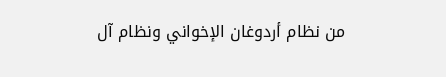من نظام أردوغان الإخواني ونظام آل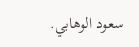سعود الوهابي.